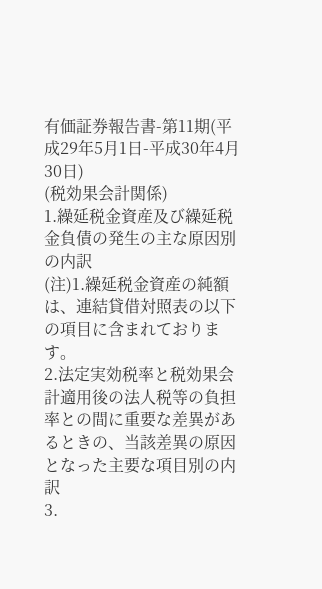有価証券報告書-第11期(平成29年5月1日-平成30年4月30日)
(税効果会計関係)
1.繰延税金資産及び繰延税金負債の発生の主な原因別の内訳
(注)1.繰延税金資産の純額は、連結貸借対照表の以下の項目に含まれております。
2.法定実効税率と税効果会計適用後の法人税等の負担率との間に重要な差異があるときの、当該差異の原因となった主要な項目別の内訳
3.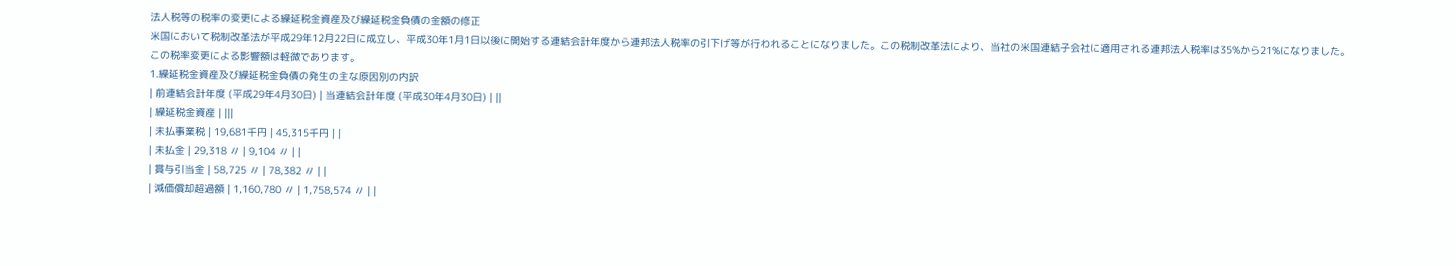法人税等の税率の変更による繰延税金資産及び繰延税金負債の金額の修正
米国において税制改革法が平成29年12月22日に成立し、平成30年1月1日以後に開始する連結会計年度から連邦法人税率の引下げ等が行われることになりました。この税制改革法により、当社の米国連結子会社に適用される連邦法人税率は35%から21%になりました。
この税率変更による影響額は軽微であります。
1.繰延税金資産及び繰延税金負債の発生の主な原因別の内訳
| 前連結会計年度 (平成29年4月30日) | 当連結会計年度 (平成30年4月30日) | ||
| 繰延税金資産 | |||
| 未払事業税 | 19,681千円 | 45,315千円 | |
| 未払金 | 29,318 〃 | 9,104 〃 | |
| 賞与引当金 | 58,725 〃 | 78,382 〃 | |
| 減価償却超過額 | 1,160,780 〃 | 1,758,574 〃 | |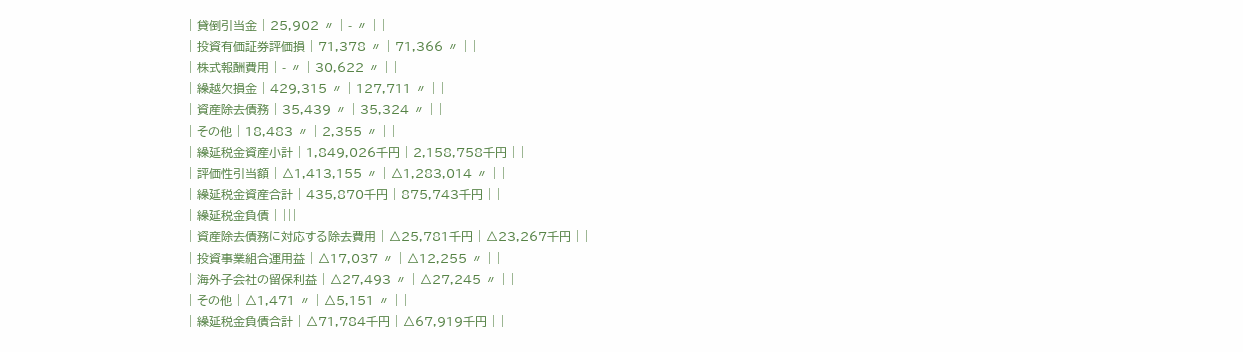| 貸倒引当金 | 25,902 〃 | - 〃 | |
| 投資有価証券評価損 | 71,378 〃 | 71,366 〃 | |
| 株式報酬費用 | - 〃 | 30,622 〃 | |
| 繰越欠損金 | 429,315 〃 | 127,711 〃 | |
| 資産除去債務 | 35,439 〃 | 35,324 〃 | |
| その他 | 18,483 〃 | 2,355 〃 | |
| 繰延税金資産小計 | 1,849,026千円 | 2,158,758千円 | |
| 評価性引当額 | △1,413,155 〃 | △1,283,014 〃 | |
| 繰延税金資産合計 | 435,870千円 | 875,743千円 | |
| 繰延税金負債 | |||
| 資産除去債務に対応する除去費用 | △25,781千円 | △23,267千円 | |
| 投資事業組合運用益 | △17,037 〃 | △12,255 〃 | |
| 海外子会社の留保利益 | △27,493 〃 | △27,245 〃 | |
| その他 | △1,471 〃 | △5,151 〃 | |
| 繰延税金負債合計 | △71,784千円 | △67,919千円 | |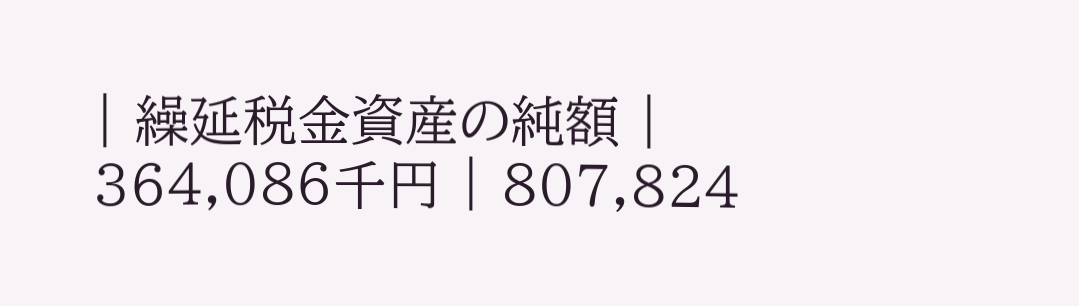| 繰延税金資産の純額 | 364,086千円 | 807,824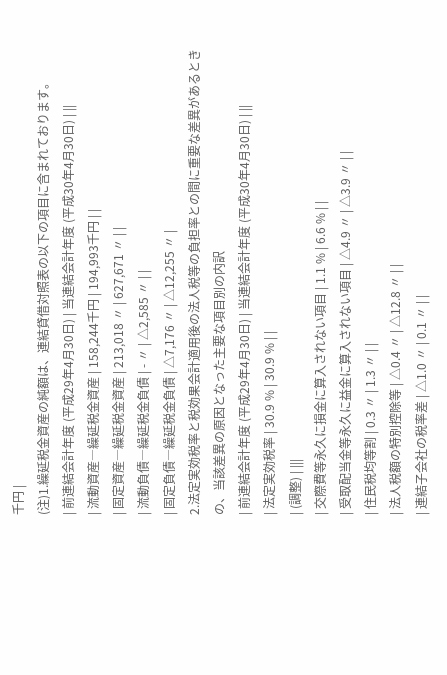千円 |
(注)1.繰延税金資産の純額は、連結貸借対照表の以下の項目に含まれております。
| 前連結会計年度 (平成29年4月30日) | 当連結会計年度 (平成30年4月30日) | ||
| 流動資産―繰延税金資産 | 158,244千円 | 194,993千円 | |
| 固定資産―繰延税金資産 | 213,018 〃 | 627,671 〃 | |
| 流動負債―繰延税金負債 | - 〃 | △2,585 〃 | |
| 固定負債―繰延税金負債 | △7,176 〃 | △12,255 〃 |
2.法定実効税率と税効果会計適用後の法人税等の負担率との間に重要な差異があるときの、当該差異の原因となった主要な項目別の内訳
| 前連結会計年度 (平成29年4月30日) | 当連結会計年度 (平成30年4月30日) | ||
| 法定実効税率 | 30.9 % | 30.9 % | |
| (調整) | |||
| 交際費等永久に損金に算入されない項目 | 1.1 % | 6.6 % | |
| 受取配当金等永久に益金に算入されない項目 | △4.9 〃 | △3.9 〃 | |
| 住民税均等割 | 0.3 〃 | 1.3 〃 | |
| 法人税額の特別控除等 | △0.4 〃 | △12.8 〃 | |
| 連結子会社の税率差 | △1.0 〃 | 0.1 〃 | |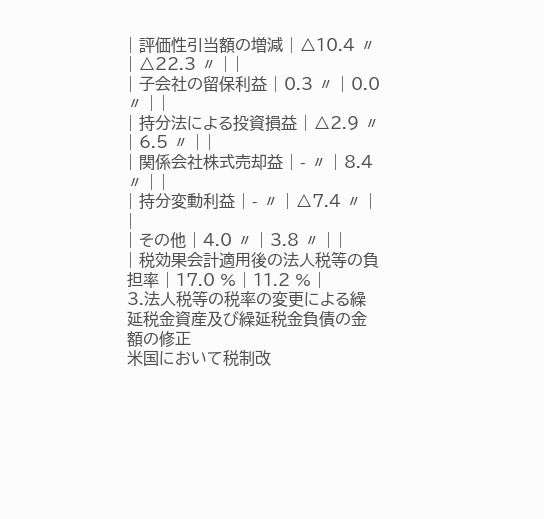| 評価性引当額の増減 | △10.4 〃 | △22.3 〃 | |
| 子会社の留保利益 | 0.3 〃 | 0.0 〃 | |
| 持分法による投資損益 | △2.9 〃 | 6.5 〃 | |
| 関係会社株式売却益 | - 〃 | 8.4 〃 | |
| 持分変動利益 | - 〃 | △7.4 〃 | |
| その他 | 4.0 〃 | 3.8 〃 | |
| 税効果会計適用後の法人税等の負担率 | 17.0 % | 11.2 % |
3.法人税等の税率の変更による繰延税金資産及び繰延税金負債の金額の修正
米国において税制改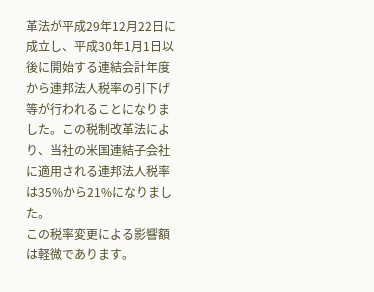革法が平成29年12月22日に成立し、平成30年1月1日以後に開始する連結会計年度から連邦法人税率の引下げ等が行われることになりました。この税制改革法により、当社の米国連結子会社に適用される連邦法人税率は35%から21%になりました。
この税率変更による影響額は軽微であります。